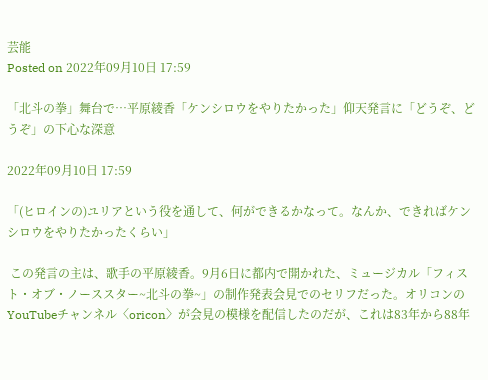芸能
Posted on 2022年09月10日 17:59

「北斗の拳」舞台で…平原綾香「ケンシロウをやりたかった」仰天発言に「どうぞ、どうぞ」の下心な深意

2022年09月10日 17:59

「(ヒロインの)ユリアという役を通して、何ができるかなって。なんか、できればケンシロウをやりたかったくらい」

 この発言の主は、歌手の平原綾香。9月6日に都内で開かれた、ミュージカル「フィスト・オブ・ノーススター~北斗の拳~」の制作発表会見でのセリフだった。オリコンのYouTubeチャンネル〈oricon〉が会見の模様を配信したのだが、これは83年から88年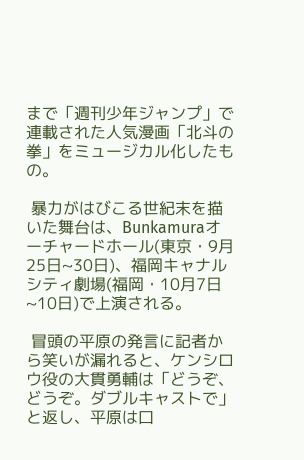まで「週刊少年ジャンプ」で連載された人気漫画「北斗の拳」をミュージカル化したもの。

 暴力がはびこる世紀末を描いた舞台は、Bunkamuraオーチャードホール(東京・9月25日~30日)、福岡キャナルシティ劇場(福岡・10月7日~10日)で上演される。

 冒頭の平原の発言に記者から笑いが漏れると、ケンシロウ役の大貫勇輔は「どうぞ、どうぞ。ダブルキャストで」と返し、平原は口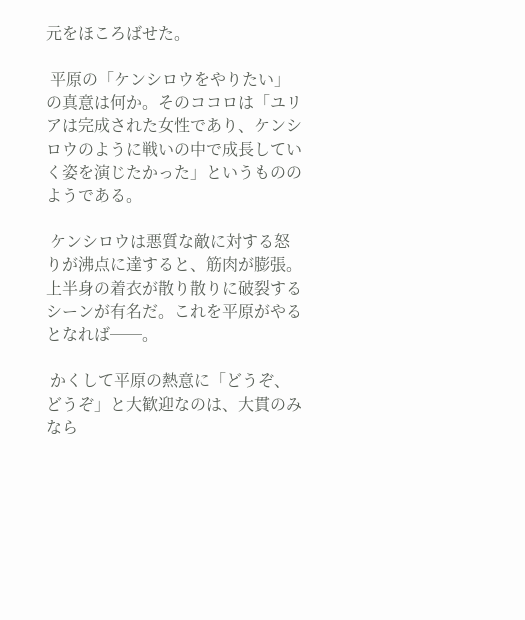元をほころばせた。

 平原の「ケンシロウをやりたい」の真意は何か。そのココロは「ユリアは完成された女性であり、ケンシロウのように戦いの中で成長していく姿を演じたかった」というもののようである。

 ケンシロウは悪質な敵に対する怒りが沸点に達すると、筋肉が膨張。上半身の着衣が散り散りに破裂するシーンが有名だ。これを平原がやるとなれば──。

 かくして平原の熱意に「どうぞ、どうぞ」と大歓迎なのは、大貫のみなら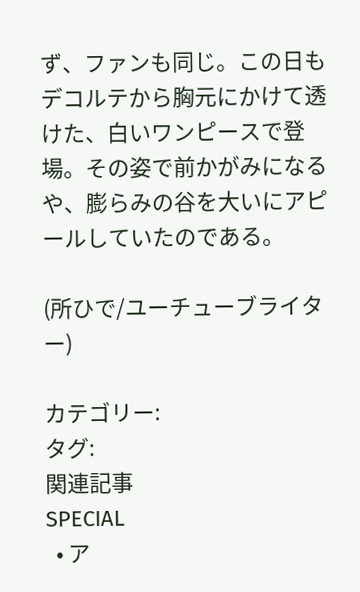ず、ファンも同じ。この日もデコルテから胸元にかけて透けた、白いワンピースで登場。その姿で前かがみになるや、膨らみの谷を大いにアピールしていたのである。

(所ひで/ユーチューブライター)

カテゴリー:
タグ:
関連記事
SPECIAL
  • ア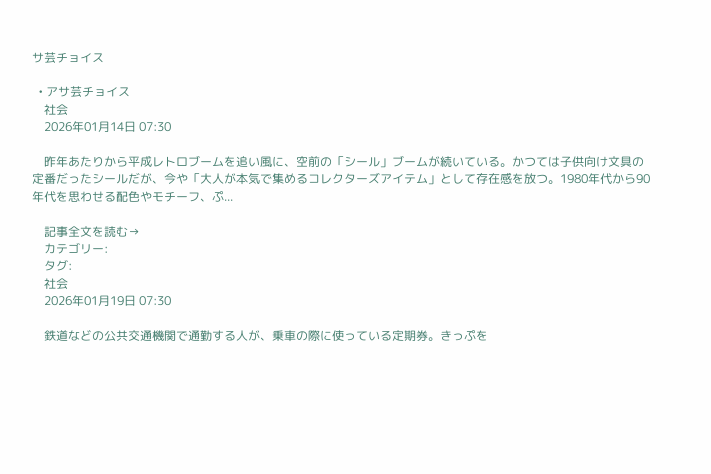サ芸チョイス

  • アサ芸チョイス
    社会
    2026年01月14日 07:30

    昨年あたりから平成レトロブームを追い風に、空前の「シール」ブームが続いている。かつては子供向け文具の定番だったシールだが、今や「大人が本気で集めるコレクターズアイテム」として存在感を放つ。1980年代から90年代を思わせる配色やモチーフ、ぷ...

    記事全文を読む→
    カテゴリー:
    タグ:
    社会
    2026年01月19日 07:30

    鉄道などの公共交通機関で通勤する人が、乗車の際に使っている定期券。きっぷを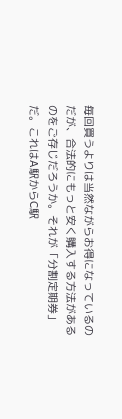毎回買うよりは当然ながらお得になっているのだが、合法的にもっと安く購入する方法があるのをご存じだろうか。それが「分割定期券」だ。これはA駅からC駅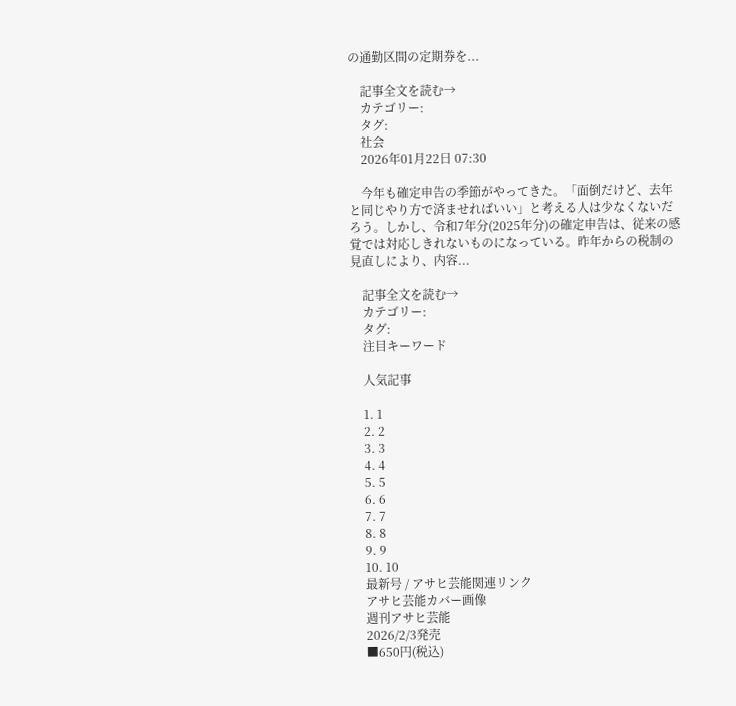の通勤区間の定期券を...

    記事全文を読む→
    カテゴリー:
    タグ:
    社会
    2026年01月22日 07:30

    今年も確定申告の季節がやってきた。「面倒だけど、去年と同じやり方で済ませればいい」と考える人は少なくないだろう。しかし、令和7年分(2025年分)の確定申告は、従来の感覚では対応しきれないものになっている。昨年からの税制の見直しにより、内容...

    記事全文を読む→
    カテゴリー:
    タグ:
    注目キーワード

    人気記事

    1. 1
    2. 2
    3. 3
    4. 4
    5. 5
    6. 6
    7. 7
    8. 8
    9. 9
    10. 10
    最新号 / アサヒ芸能関連リンク
    アサヒ芸能カバー画像
    週刊アサヒ芸能
    2026/2/3発売
    ■650円(税込)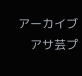アーカイブ
    アサ芸プ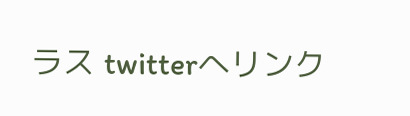ラス twitterへリンク